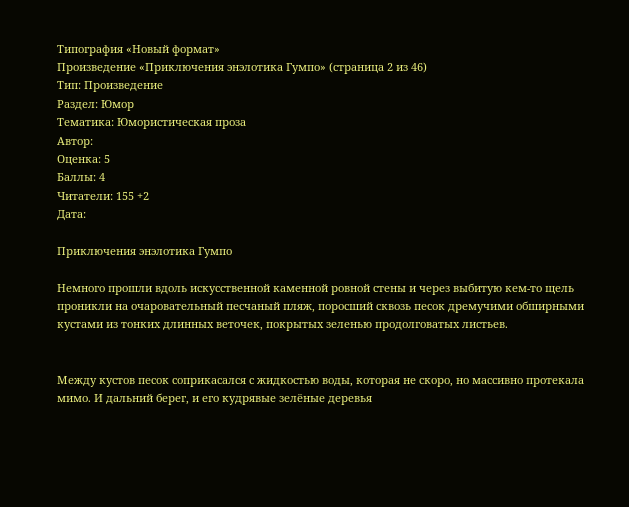Типография «Новый формат»
Произведение «Приключения энэлотика Гумпо» (страница 2 из 46)
Тип: Произведение
Раздел: Юмор
Тематика: Юмористическая проза
Автор:
Оценка: 5
Баллы: 4
Читатели: 155 +2
Дата:

Приключения энэлотика Гумпо

Немного прошли вдоль искусственной каменной ровной стены и через выбитую кем-то щель проникли на очаровательный песчаный пляж, поросший сквозь песок дремучими обширными кустами из тонких длинных веточек, покрытых зеленью продолговатых листьев.


Между кустов песок соприкасался с жидкостью воды, которая не скоро, но массивно протекала мимо. И дальний берег, и его кудрявые зелёные деревья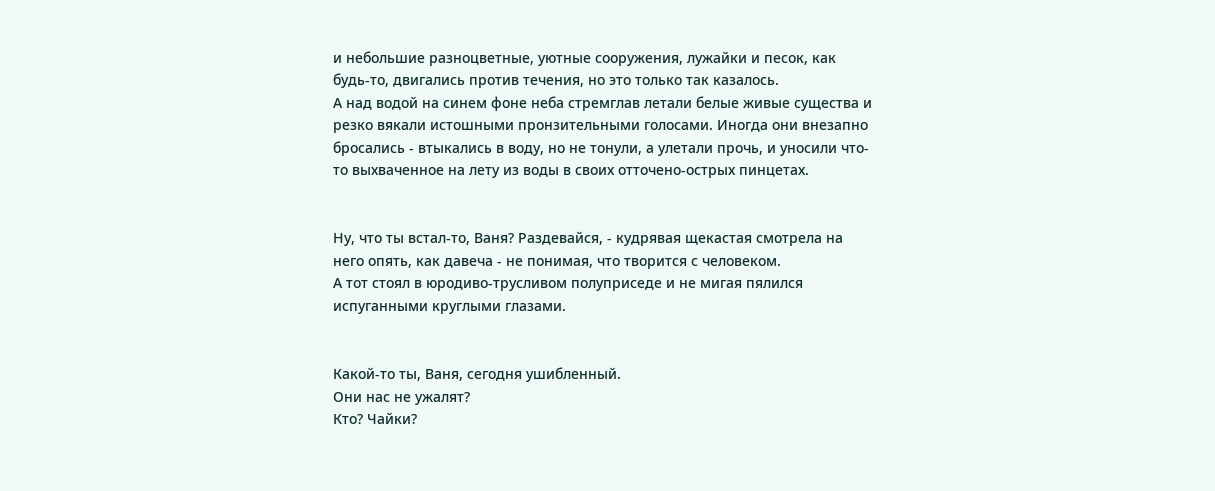и небольшие разноцветные, уютные сооружения, лужайки и песок, как будь-то, двигались против течения, но это только так казалось.
А над водой на синем фоне неба стремглав летали белые живые существа и резко вякали истошными пронзительными голосами. Иногда они внезапно бросались - втыкались в воду, но не тонули, а улетали прочь, и уносили что-то выхваченное на лету из воды в своих отточено-острых пинцетах.


Ну, что ты встал-то, Ваня? Раздевайся, - кудрявая щекастая смотрела на него опять, как давеча - не понимая, что творится с человеком.
А тот стоял в юродиво-трусливом полуприседе и не мигая пялился испуганными круглыми глазами.


Какой-то ты, Ваня, сегодня ушибленный.
Они нас не ужалят?
Кто? Чайки?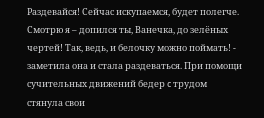Раздевайся! Сейчас искупаемся, будет полегче. Смотрю я – допился ты, Ванечка, до зелёных чертей! Так, ведь, и белочку можно поймать! - заметила она и стала раздеваться. При помощи сучительных движений бедер c трудом стянула свои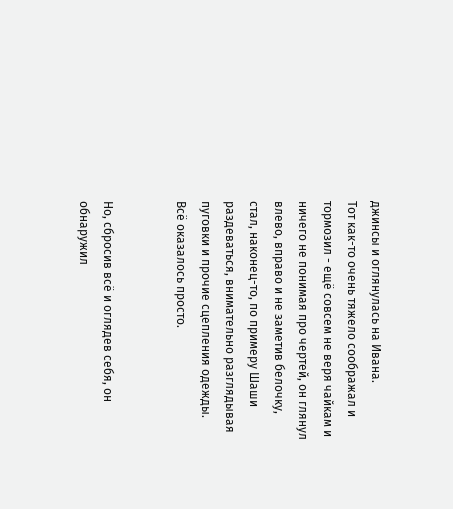джинсы и оглянулась на Ивана.
Тот как-то очень тяжело соображал и тормозил - ещё совсем не веря чайкам и ничего не понимая про чертей, он глянул влево, вправо и не заметив белочку, стал, наконец-то, по примеру Шаши раздеваться, внимательно разглядывая пуговки и прочие сцепления одежды.
Всё оказалось просто.


Но, сбросив всё и оглядев себя, он обнаружил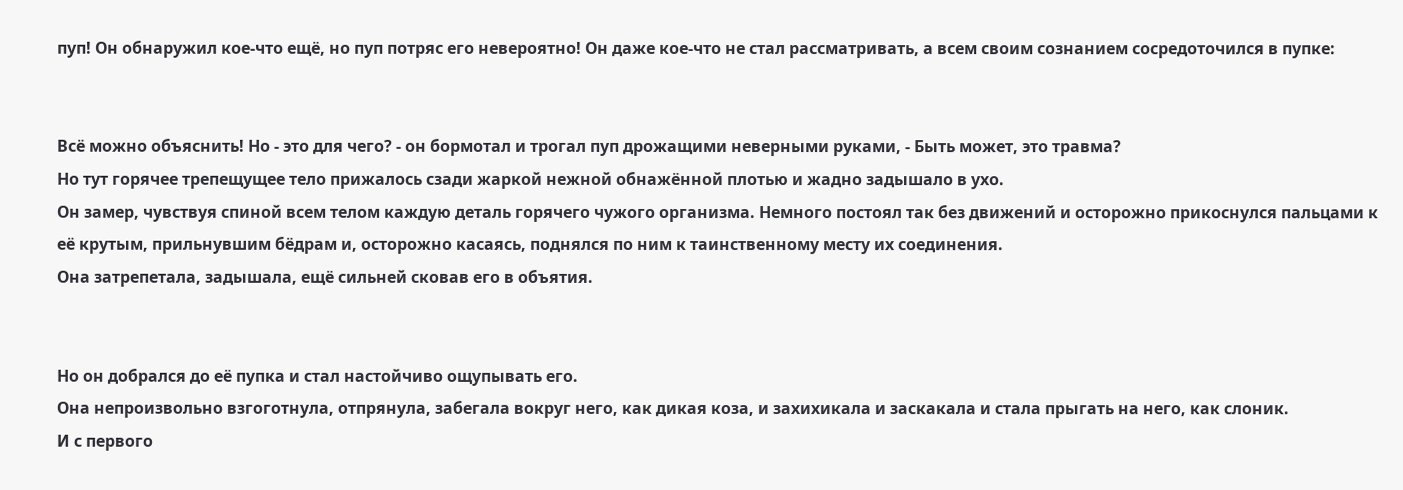пуп! Он обнаружил кое-что ещё, но пуп потряс его невероятно! Он даже кое-что не стал рассматривать, а всем своим сознанием сосредоточился в пупке:


Всё можно объяснить! Но - это для чего? - он бормотал и трогал пуп дрожащими неверными руками, - Быть может, это травма?
Но тут горячее трепещущее тело прижалось сзади жаркой нежной обнажённой плотью и жадно задышало в ухо.
Он замер, чувствуя спиной всем телом каждую деталь горячего чужого организма. Немного постоял так без движений и осторожно прикоснулся пальцами к её крутым, прильнувшим бёдрам и, осторожно касаясь, поднялся по ним к таинственному месту их соединения.
Она затрепетала, задышала, ещё сильней сковав его в объятия.


Но он добрался до её пупка и стал настойчиво ощупывать его.
Она непроизвольно взгоготнула, отпрянула, забегала вокруг него, как дикая коза, и захихикала и заскакала и стала прыгать на него, как слоник.
И с первого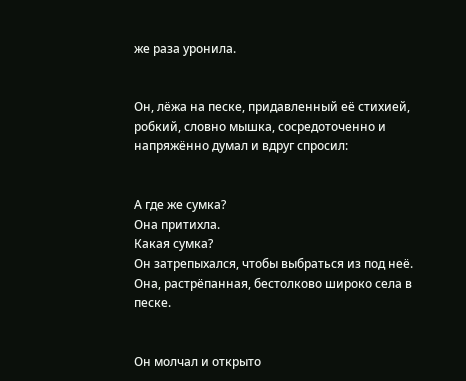же раза уронила.


Он, лёжа на песке, придавленный её стихией, робкий, словно мышка, сосредоточенно и напряжённо думал и вдруг спросил:


А где же сумка?
Она притихла.
Какая сумка?
Он затрепыхался, чтобы выбраться из под неё.
Она, растрёпанная, бестолково широко села в песке.


Он молчал и открыто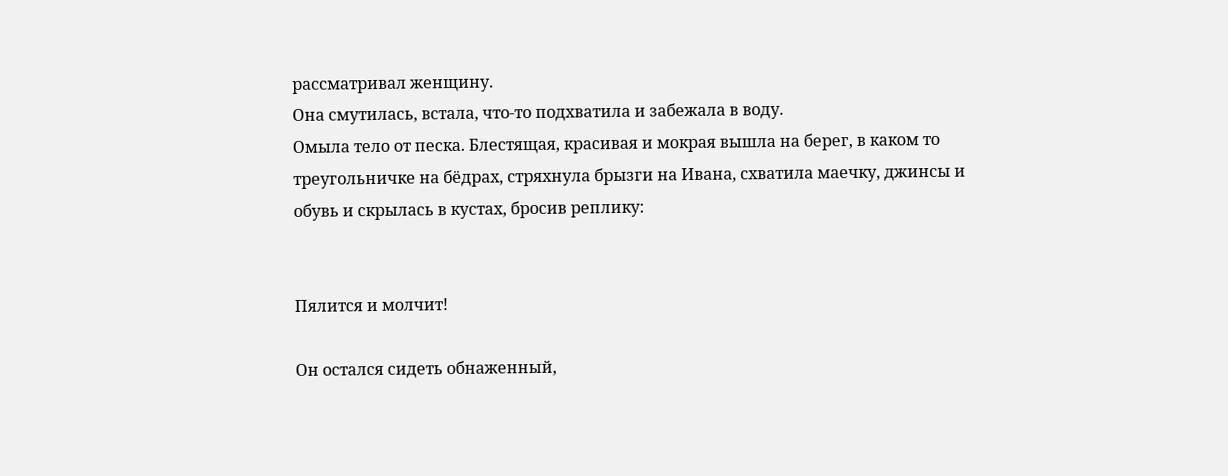рассматривал женщину.
Она смутилась, встала, что-то подхватила и забежала в воду.
Омыла тело от песка. Блестящая, красивая и мокрая вышла на берег, в каком то треугольничке на бёдрах, стряхнула брызги на Ивана, схватила маечку, джинсы и обувь и скрылась в кустах, бросив реплику:


Пялится и молчит!

Он остался сидеть обнаженный,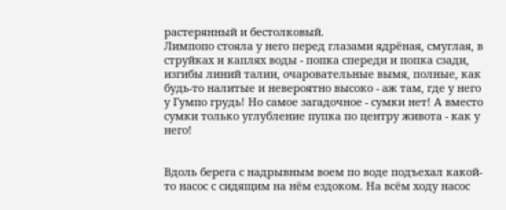растерянный и бестолковый.
Лимпопо стояла у него перед глазами ядрёная, смуглая, в струйках и каплях воды - попка спереди и попка сзади, изгибы линий талии, очаровательные вымя, полные, как будь-то налитые и невероятно высоко - аж там, где у него у Гумпо грудь! Но самое загадочное - сумки нет! А вместо сумки только углубление пупка по центру живота - как у него!


Вдоль берега с надрывным воем по воде подъехал какой-то насос с сидящим на нём ездоком. На всём ходу насос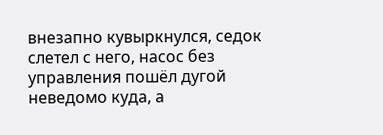внезапно кувыркнулся, седок слетел с него, насос без управления пошёл дугой неведомо куда, а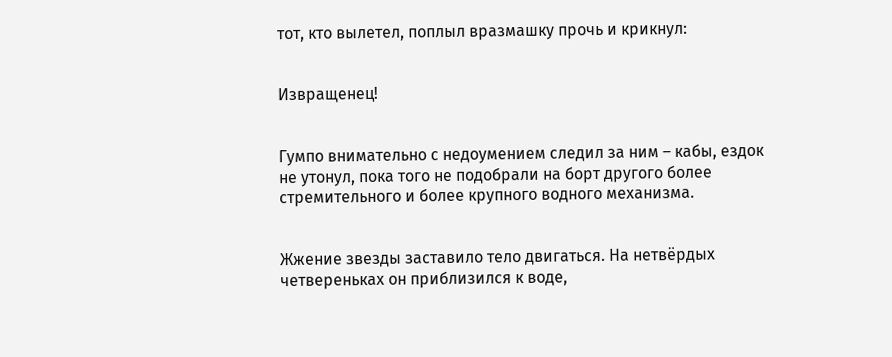тот, кто вылетел, поплыл вразмашку прочь и крикнул:


Извращенец!


Гумпо внимательно с недоумением следил за ним – кабы, ездок не утонул, пока того не подобрали на борт другого более стремительного и более крупного водного механизма.


Жжение звезды заставило тело двигаться. На нетвёрдых четвереньках он приблизился к воде,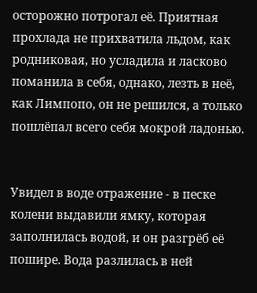осторожно потрогал её. Приятная прохлада не прихватила льдом, как родниковая, но усладила и ласково поманила в себя, однако, лезть в неё, как Лимпопо, он не решился, а только пошлёпал всего себя мокрой ладонью.


Увидел в воде отражение - в песке колени выдавили ямку, которая заполнилась водой, и он разгрёб её пошире. Вода разлилась в ней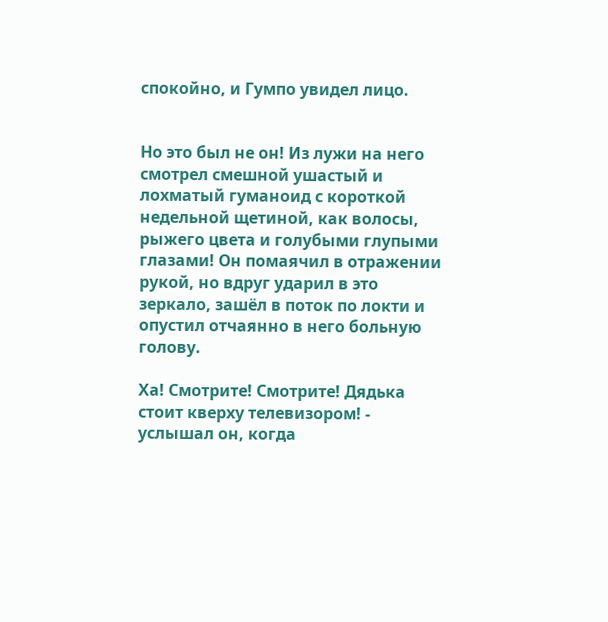спокойно, и Гумпо увидел лицо.


Но это был не он! Из лужи на него смотрел смешной ушастый и лохматый гуманоид с короткой недельной щетиной, как волосы, рыжего цвета и голубыми глупыми глазами! Он помаячил в отражении рукой, но вдруг ударил в это зеркало, зашёл в поток по локти и опустил отчаянно в него больную голову.

Ха! Смотрите! Смотрите! Дядька стоит кверху телевизором! - услышал он, когда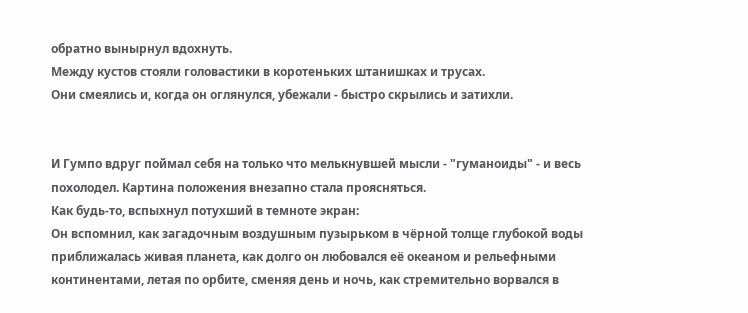обратно вынырнул вдохнуть.
Между кустов стояли головастики в коротеньких штанишках и трусах.
Они смеялись и, когда он оглянулся, убежали - быстро скрылись и затихли.


И Гумпо вдруг поймал себя на только что мелькнувшей мысли - "гуманоиды" - и весь похолодел. Картина положения внезапно стала проясняться.
Как будь-то, вспыхнул потухший в темноте экран:
Он вспомнил, как загадочным воздушным пузырьком в чёрной толще глубокой воды приближалась живая планета, как долго он любовался её океаном и рельефными континентами, летая по орбите, сменяя день и ночь, как стремительно ворвался в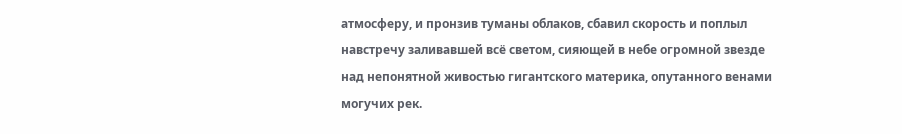атмосферу, и пронзив туманы облаков, сбавил скорость и поплыл навстречу заливавшей всё светом, сияющей в небе огромной звезде над непонятной живостью гигантского материка, опутанного венами могучих рек.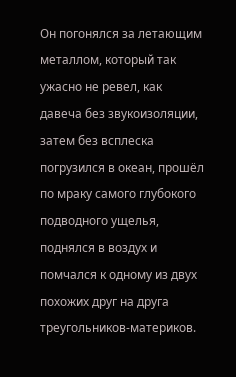Он погонялся за летающим металлом, который так ужасно не ревел, как давеча без звукоизоляции, затем без всплеска погрузился в океан, прошёл по мраку самого глубокого подводного ущелья, поднялся в воздух и помчался к одному из двух похожих друг на друга треугольников-материков.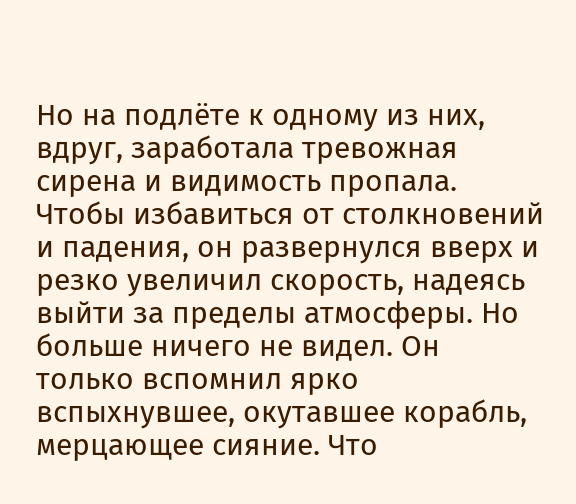Но на подлёте к одному из них, вдруг, заработала тревожная сирена и видимость пропала. Чтобы избавиться от столкновений и падения, он развернулся вверх и резко увеличил скорость, надеясь выйти за пределы атмосферы. Но больше ничего не видел. Он только вспомнил ярко вспыхнувшее, окутавшее корабль, мерцающее сияние. Что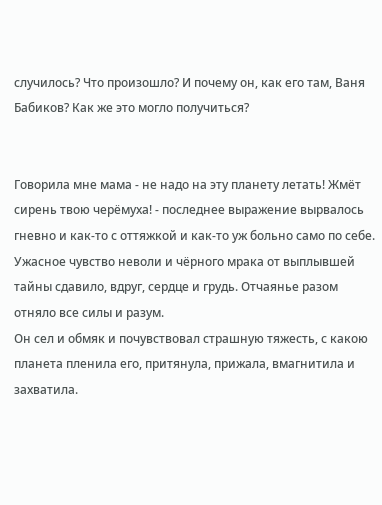случилось? Что произошло? И почему он, как его там, Ваня Бабиков? Как же это могло получиться?


Говорила мне мама - не надо на эту планету летать! Жмёт сирень твою черёмуха! - последнее выражение вырвалось гневно и как-то с оттяжкой и как-то уж больно само по себе.
Ужасное чувство неволи и чёрного мрака от выплывшей тайны сдавило, вдруг, сердце и грудь. Отчаянье разом отняло все силы и разум.
Он сел и обмяк и почувствовал страшную тяжесть, с какою планета пленила его, притянула, прижала, вмагнитила и захватила.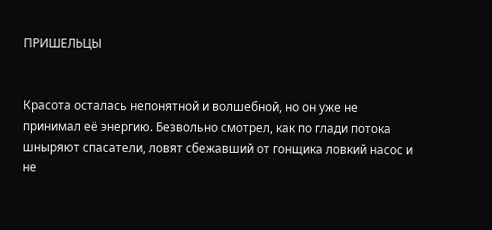ПРИШЕЛЬЦЫ


Красота осталась непонятной и волшебной, но он уже не принимал её энергию. Безвольно смотрел, как по глади потока шныряют спасатели, ловят сбежавший от гонщика ловкий насос и не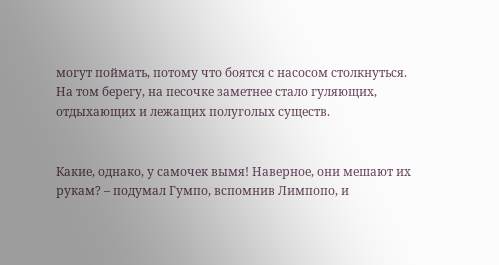могут поймать, потому что боятся с насосом столкнуться.
На том берегу, на песочке заметнее стало гуляющих, отдыхающих и лежащих полуголых существ.


Какие, однако, у самочек вымя! Наверное, они мешают их рукам? – подумал Гумпо, вспомнив Лимпопо, и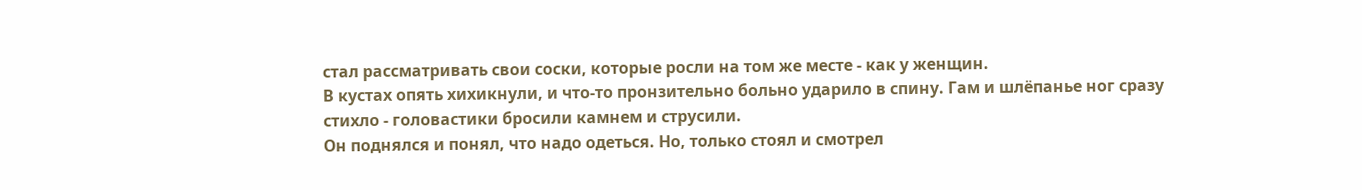стал рассматривать свои соски, которые росли на том же месте - как у женщин.
В кустах опять хихикнули, и что-то пронзительно больно ударило в спину. Гам и шлёпанье ног сразу стихло - головастики бросили камнем и струсили.
Он поднялся и понял, что надо одеться. Но, только стоял и смотрел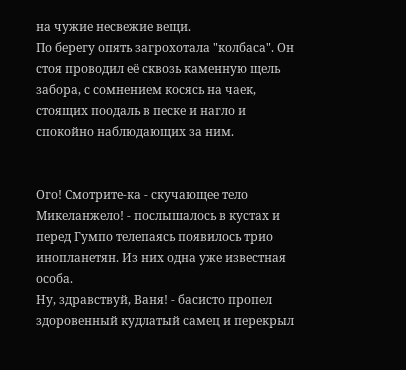на чужие несвежие вещи.
По берегу опять загрохотала "колбаса". Он стоя проводил её сквозь каменную щель забора, с сомнением косясь на чаек, стоящих поодаль в песке и нагло и спокойно наблюдающих за ним.


Ого! Смотрите-ка - скучающее тело Микеланжело! - послышалось в кустах и перед Гумпо телепаясь появилось трио инопланетян. Из них одна уже известная особа.
Ну, здравствуй, Ваня! - басисто пропел здоровенный кудлатый самец и перекрыл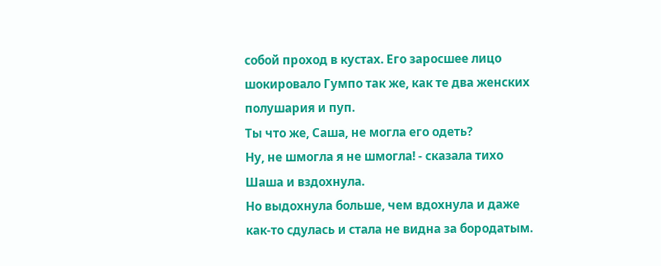собой проход в кустах. Его заросшее лицо шокировало Гумпо так же, как те два женских полушария и пуп.
Ты что же, Саша, не могла его одеть?
Ну, не шмогла я не шмогла! - сказала тихо Шаша и вздохнула.
Но выдохнула больше, чем вдохнула и даже как-то сдулась и стала не видна за бородатым.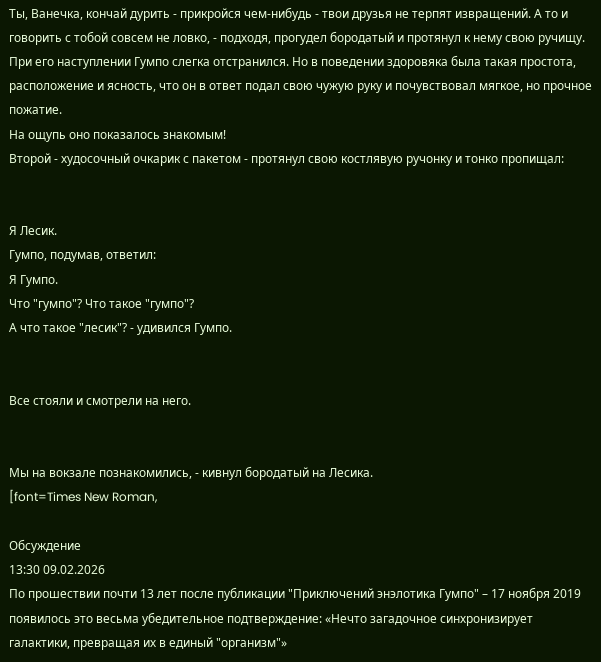Ты, Ванечка, кончай дурить - прикройся чем-нибудь - твои друзья не терпят извращений. А то и говорить с тобой совсем не ловко, - подходя, прогудел бородатый и протянул к нему свою ручищу.
При его наступлении Гумпо слегка отстранился. Но в поведении здоровяка была такая простота, расположение и ясность, что он в ответ подал свою чужую руку и почувствовал мягкое, но прочное пожатие.
На ощупь оно показалось знакомым!
Второй - худосочный очкарик с пакетом - протянул свою костлявую ручонку и тонко пропищал:


Я Лесик.
Гумпо, подумав, ответил:
Я Гумпо.
Что "гумпо"? Что такое "гумпо"?
А что такое "лесик"? - удивился Гумпо.


Все стояли и смотрели на него.


Мы на вокзале познакомились, - кивнул бородатый на Лесика.
[font=Times New Roman,

Обсуждение
13:30 09.02.2026
По прошествии почти 13 лет после публикации "Приключений энэлотика Гумпо" – 17 ноября 2019 появилось это весьма убедительное подтверждение: «Нечто загадочное синхронизирует галактики, превращая их в единый "организм"»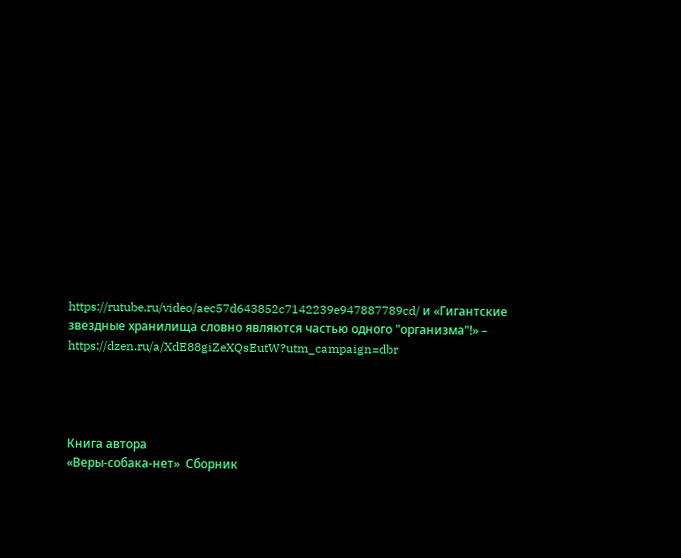https://rutube.ru/video/aec57d643852c7142239e947887789cd/ и «Гигантские звездные хранилища словно являются частью одного "организма"!» – https://dzen.ru/a/XdE88giZeXQsEutW?utm_campaign=dbr




Книга автора
«Веры-собака-нет»  Сборник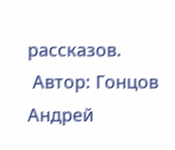рассказов.
 Автор: Гонцов Андрей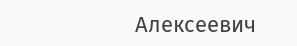Алексеевич